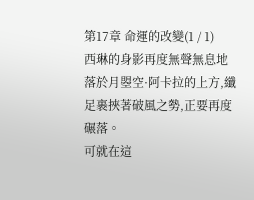第17章 命運的改變(1 / 1)
西琳的身影再度無聲無息地落於月曌空·阿卡拉的上方,纖足裹挾著破風之勢,正要再度碾落。
可就在這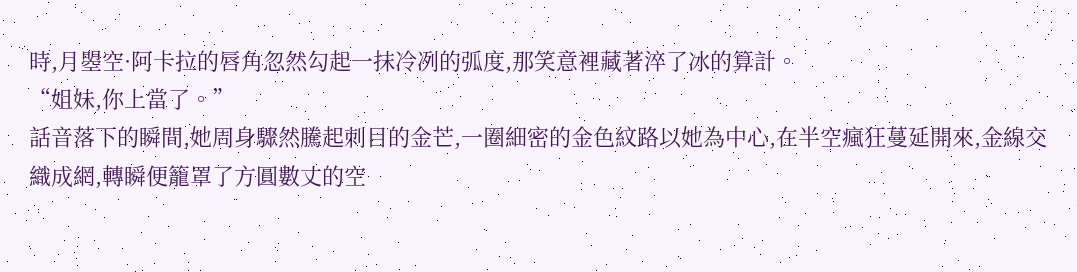時,月曌空·阿卡拉的唇角忽然勾起一抹冷冽的弧度,那笑意裡藏著淬了冰的算計。
“姐妹,你上當了。”
話音落下的瞬間,她周身驟然騰起刺目的金芒,一圈細密的金色紋路以她為中心,在半空瘋狂蔓延開來,金線交織成網,轉瞬便籠罩了方圓數丈的空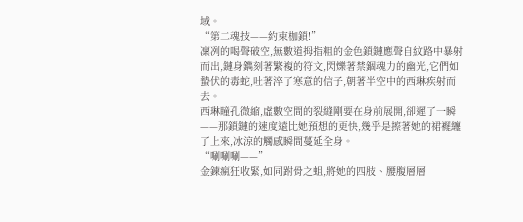域。
“第二魂技——約束枷鎖!”
凜冽的喝聲破空,無數道拇指粗的金色鎖鏈應聲自紋路中暴射而出,鏈身鐫刻著繁複的符文,閃爍著禁錮魂力的幽光,它們如蟄伏的毒蛇,吐著淬了寒意的信子,朝著半空中的西琳疾射而去。
西琳瞳孔微縮,虛數空間的裂縫剛要在身前展開,卻遲了一瞬——那鎖鏈的速度遠比她預想的更快,幾乎是擦著她的裙襬纏了上來,冰涼的觸感瞬間蔓延全身。
“唰唰唰——”
金鍊瘋狂收緊,如同跗骨之蛆,將她的四肢、腰腹層層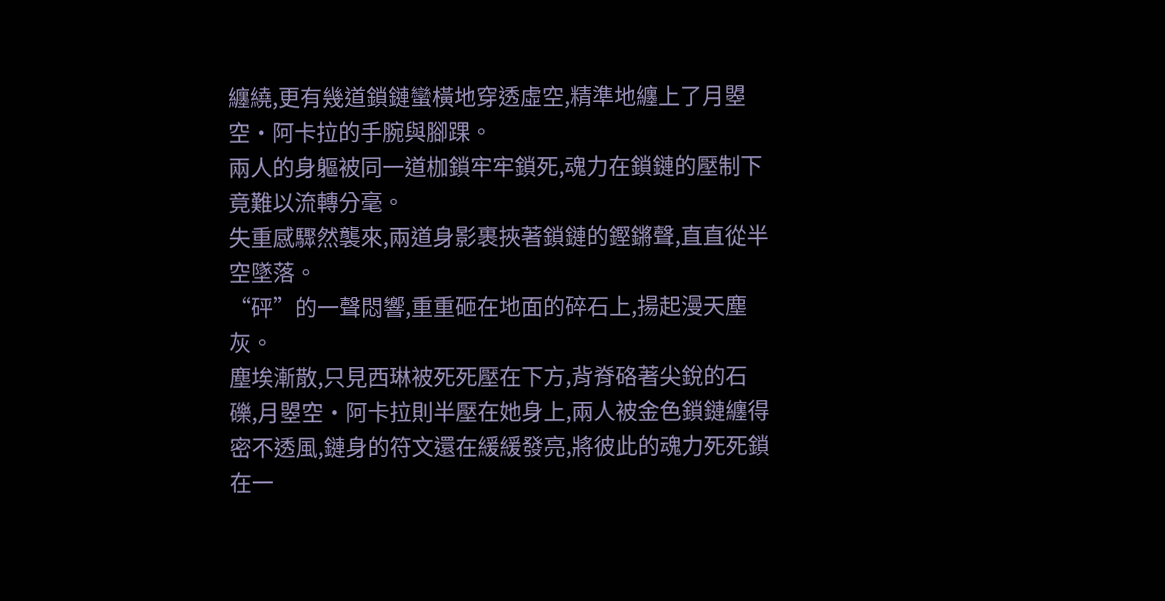纏繞,更有幾道鎖鏈蠻橫地穿透虛空,精準地纏上了月曌空·阿卡拉的手腕與腳踝。
兩人的身軀被同一道枷鎖牢牢鎖死,魂力在鎖鏈的壓制下竟難以流轉分毫。
失重感驟然襲來,兩道身影裹挾著鎖鏈的鏗鏘聲,直直從半空墜落。
“砰”的一聲悶響,重重砸在地面的碎石上,揚起漫天塵灰。
塵埃漸散,只見西琳被死死壓在下方,背脊硌著尖銳的石礫,月曌空·阿卡拉則半壓在她身上,兩人被金色鎖鏈纏得密不透風,鏈身的符文還在緩緩發亮,將彼此的魂力死死鎖在一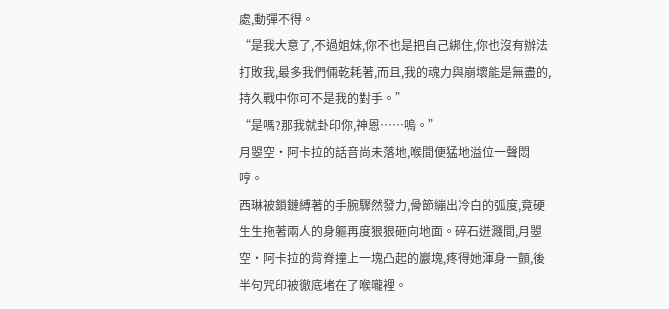處,動彈不得。
“是我大意了,不過姐妹,你不也是把自己綁住,你也沒有辦法打敗我,最多我們倆乾耗著,而且,我的魂力與崩壞能是無盡的,持久戰中你可不是我的對手。”
“是嗎?那我就卦印你,神恩……嗚。”
月曌空·阿卡拉的話音尚未落地,喉間便猛地溢位一聲悶哼。
西琳被鎖鏈縛著的手腕驟然發力,骨節繃出冷白的弧度,竟硬生生拖著兩人的身軀再度狠狠砸向地面。碎石迸濺間,月曌空·阿卡拉的背脊撞上一塊凸起的巖塊,疼得她渾身一顫,後半句咒印被徹底堵在了喉嚨裡。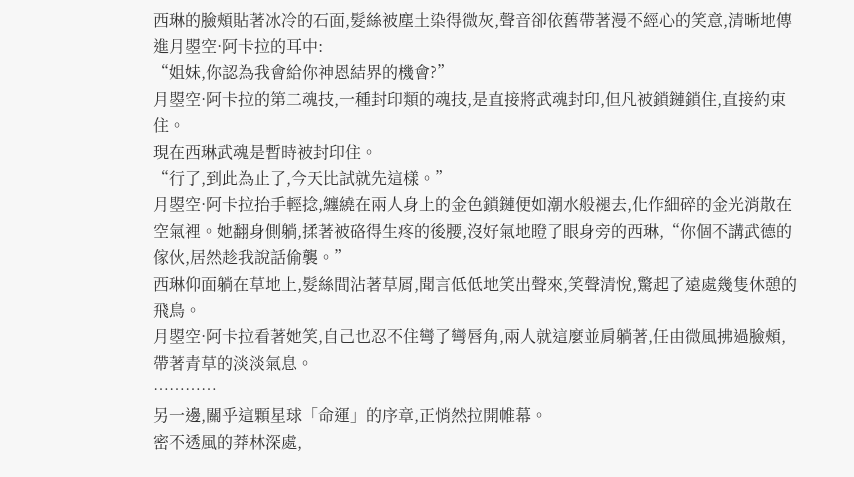西琳的臉頰貼著冰冷的石面,髮絲被塵土染得微灰,聲音卻依舊帶著漫不經心的笑意,清晰地傳進月曌空·阿卡拉的耳中:
“姐妹,你認為我會給你神恩結界的機會?”
月曌空·阿卡拉的第二魂技,一種封印類的魂技,是直接將武魂封印,但凡被鎖鏈鎖住,直接約束住。
現在西琳武魂是暫時被封印住。
“行了,到此為止了,今天比試就先這樣。”
月曌空·阿卡拉抬手輕捻,纏繞在兩人身上的金色鎖鏈便如潮水般褪去,化作細碎的金光消散在空氣裡。她翻身側躺,揉著被硌得生疼的後腰,沒好氣地瞪了眼身旁的西琳,“你個不講武德的傢伙,居然趁我說話偷襲。”
西琳仰面躺在草地上,髮絲間沾著草屑,聞言低低地笑出聲來,笑聲清悅,驚起了遠處幾隻休憩的飛鳥。
月曌空·阿卡拉看著她笑,自己也忍不住彎了彎唇角,兩人就這麼並肩躺著,任由微風拂過臉頰,帶著青草的淡淡氣息。
…………
另一邊,關乎這顆星球「命運」的序章,正悄然拉開帷幕。
密不透風的莽林深處,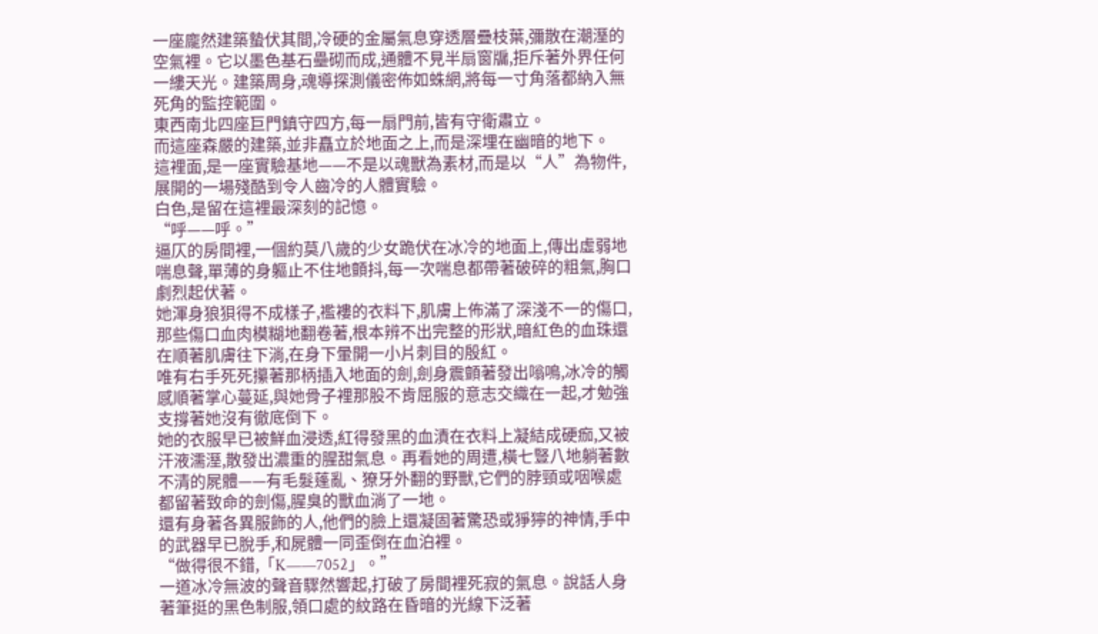一座龐然建築蟄伏其間,冷硬的金屬氣息穿透層疊枝葉,彌散在潮溼的空氣裡。它以墨色基石壘砌而成,通體不見半扇窗牖,拒斥著外界任何一縷天光。建築周身,魂導探測儀密佈如蛛網,將每一寸角落都納入無死角的監控範圍。
東西南北四座巨門鎮守四方,每一扇門前,皆有守衛肅立。
而這座森嚴的建築,並非矗立於地面之上,而是深埋在幽暗的地下。
這裡面,是一座實驗基地——不是以魂獸為素材,而是以“人”為物件,展開的一場殘酷到令人齒冷的人體實驗。
白色,是留在這裡最深刻的記憶。
“呼——呼。”
逼仄的房間裡,一個約莫八歲的少女跪伏在冰冷的地面上,傳出虛弱地喘息聲,單薄的身軀止不住地顫抖,每一次喘息都帶著破碎的粗氣,胸口劇烈起伏著。
她渾身狼狽得不成樣子,襤褸的衣料下,肌膚上佈滿了深淺不一的傷口,那些傷口血肉模糊地翻卷著,根本辨不出完整的形狀,暗紅色的血珠還在順著肌膚往下淌,在身下暈開一小片刺目的殷紅。
唯有右手死死攥著那柄插入地面的劍,劍身震顫著發出嗡鳴,冰冷的觸感順著掌心蔓延,與她骨子裡那股不肯屈服的意志交織在一起,才勉強支撐著她沒有徹底倒下。
她的衣服早已被鮮血浸透,紅得發黑的血漬在衣料上凝結成硬痂,又被汗液濡溼,散發出濃重的腥甜氣息。再看她的周遭,橫七豎八地躺著數不清的屍體——有毛髮蓬亂、獠牙外翻的野獸,它們的脖頸或咽喉處都留著致命的劍傷,腥臭的獸血淌了一地。
還有身著各異服飾的人,他們的臉上還凝固著驚恐或猙獰的神情,手中的武器早已脫手,和屍體一同歪倒在血泊裡。
“做得很不錯,「K——7052」。”
一道冰冷無波的聲音驟然響起,打破了房間裡死寂的氣息。說話人身著筆挺的黑色制服,領口處的紋路在昏暗的光線下泛著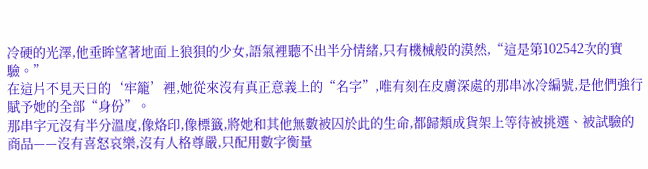冷硬的光澤,他垂眸望著地面上狼狽的少女,語氣裡聽不出半分情緒,只有機械般的漠然,“這是第102542次的實驗。”
在這片不見天日的‘牢籠’裡,她從來沒有真正意義上的“名字”,唯有刻在皮膚深處的那串冰冷編號,是他們強行賦予她的全部“身份”。
那串字元沒有半分溫度,像烙印,像標籤,將她和其他無數被囚於此的生命,都歸類成貨架上等待被挑選、被試驗的商品——沒有喜怒哀樂,沒有人格尊嚴,只配用數字衡量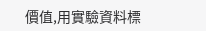價值,用實驗資料標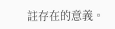註存在的意義。